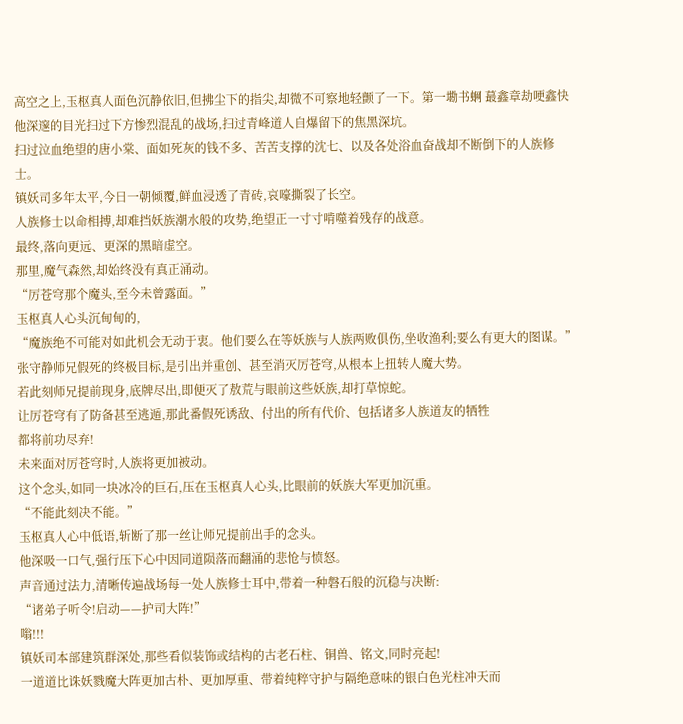高空之上,玉枢真人面色沉静依旧,但拂尘下的指尖,却微不可察地轻颤了一下。第一墈书蛧 蕞鑫章劫哽鑫快
他深邃的目光扫过下方惨烈混乱的战场,扫过青峰道人自爆留下的焦黑深坑。
扫过泣血绝望的唐小棠、面如死灰的钱不多、苦苦支撑的沈七、以及各处浴血奋战却不断倒下的人族修士。
镇妖司多年太平,今日一朝倾覆,鲜血浸透了青砖,哀嚎撕裂了长空。
人族修士以命相搏,却难挡妖族潮水般的攻势,绝望正一寸寸啃噬着残存的战意。
最终,落向更远、更深的黑暗虚空。
那里,魔气森然,却始终没有真正涌动。
“厉苍穹那个魔头,至今未曾露面。”
玉枢真人心头沉甸甸的,
“魔族绝不可能对如此机会无动于衷。他们要么在等妖族与人族两败俱伤,坐收渔利;要么有更大的图谋。”
张守静师兄假死的终极目标,是引出并重创、甚至消灭厉苍穹,从根本上扭转人魔大势。
若此刻师兄提前现身,底牌尽出,即便灭了敖荒与眼前这些妖族,却打草惊蛇。
让厉苍穹有了防备甚至逃遁,那此番假死诱敌、付出的所有代价、包括诸多人族道友的牺牲
都将前功尽弃!
未来面对厉苍穹时,人族将更加被动。
这个念头,如同一块冰冷的巨石,压在玉枢真人心头,比眼前的妖族大军更加沉重。
“不能此刻决不能。”
玉枢真人心中低语,斩断了那一丝让师兄提前出手的念头。
他深吸一口气,强行压下心中因同道陨落而翻涌的悲怆与愤怒。
声音通过法力,清晰传遍战场每一处人族修士耳中,带着一种磐石般的沉稳与决断:
“诸弟子听令!启动——护司大阵!”
嗡!!!
镇妖司本部建筑群深处,那些看似装饰或结构的古老石柱、铜兽、铭文,同时亮起!
一道道比诛妖戮魔大阵更加古朴、更加厚重、带着纯粹守护与隔绝意味的银白色光柱冲天而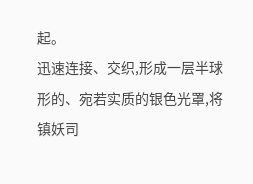起。
迅速连接、交织,形成一层半球形的、宛若实质的银色光罩,将镇妖司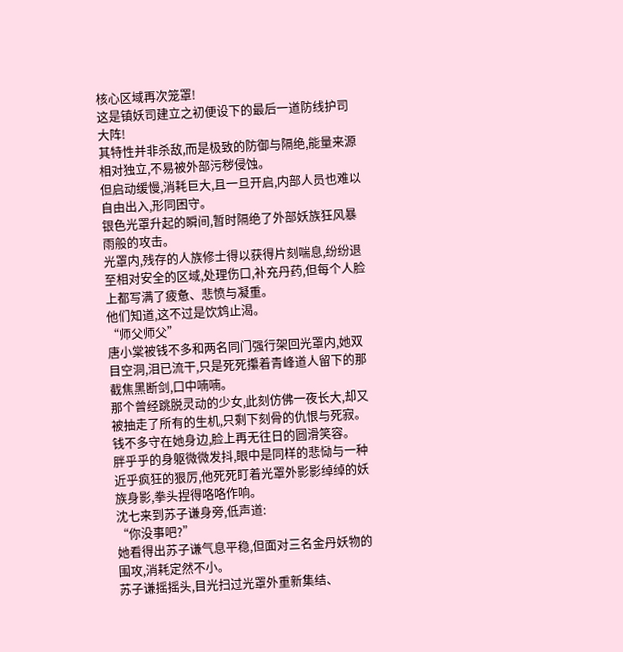核心区域再次笼罩!
这是镇妖司建立之初便设下的最后一道防线护司大阵!
其特性并非杀敌,而是极致的防御与隔绝,能量来源相对独立,不易被外部污秽侵蚀。
但启动缓慢,消耗巨大,且一旦开启,内部人员也难以自由出入,形同困守。
银色光罩升起的瞬间,暂时隔绝了外部妖族狂风暴雨般的攻击。
光罩内,残存的人族修士得以获得片刻喘息,纷纷退至相对安全的区域,处理伤口,补充丹药,但每个人脸上都写满了疲惫、悲愤与凝重。
他们知道,这不过是饮鸩止渴。
“师父师父”
唐小棠被钱不多和两名同门强行架回光罩内,她双目空洞,泪已流干,只是死死攥着青峰道人留下的那截焦黑断剑,口中喃喃。
那个曾经跳脱灵动的少女,此刻仿佛一夜长大,却又被抽走了所有的生机,只剩下刻骨的仇恨与死寂。
钱不多守在她身边,脸上再无往日的圆滑笑容。
胖乎乎的身躯微微发抖,眼中是同样的悲恸与一种近乎疯狂的狠厉,他死死盯着光罩外影影绰绰的妖族身影,拳头捏得咯咯作响。
沈七来到苏子谦身旁,低声道:
“你没事吧?”
她看得出苏子谦气息平稳,但面对三名金丹妖物的围攻,消耗定然不小。
苏子谦摇摇头,目光扫过光罩外重新集结、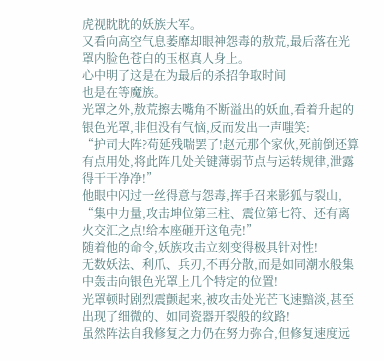虎视眈眈的妖族大军。
又看向高空气息萎靡却眼神怨毒的敖荒,最后落在光罩内脸色苍白的玉枢真人身上。
心中明了这是在为最后的杀招争取时间
也是在等魔族。
光罩之外,敖荒擦去嘴角不断溢出的妖血,看着升起的银色光罩,非但没有气恼,反而发出一声嗤笑:
“护司大阵?苟延残喘罢了!赵元那个家伙,死前倒还算有点用处,将此阵几处关键薄弱节点与运转规律,泄露得干干净净!”
他眼中闪过一丝得意与怨毒,挥手召来影狐与裂山,
“集中力量,攻击坤位第三柱、震位第七符、还有离火交汇之点!给本座砸开这龟壳!”
随着他的命令,妖族攻击立刻变得极具针对性!
无数妖法、利爪、兵刃,不再分散,而是如同潮水般集中轰击向银色光罩上几个特定的位置!
光罩顿时剧烈震颤起来,被攻击处光芒飞速黯淡,甚至出现了细微的、如同瓷器开裂般的纹路!
虽然阵法自我修复之力仍在努力弥合,但修复速度远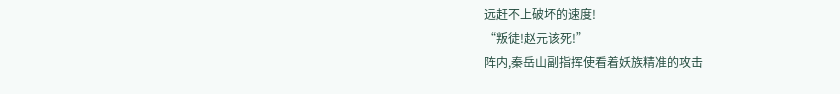远赶不上破坏的速度!
“叛徒!赵元该死!”
阵内,秦岳山副指挥使看着妖族精准的攻击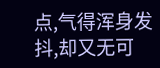点,气得浑身发抖,却又无可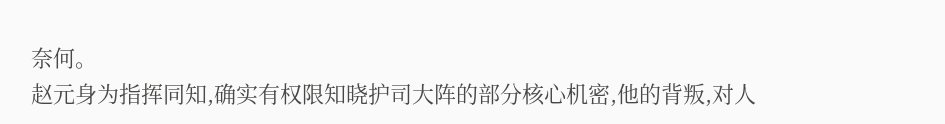奈何。
赵元身为指挥同知,确实有权限知晓护司大阵的部分核心机密,他的背叛,对人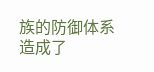族的防御体系造成了